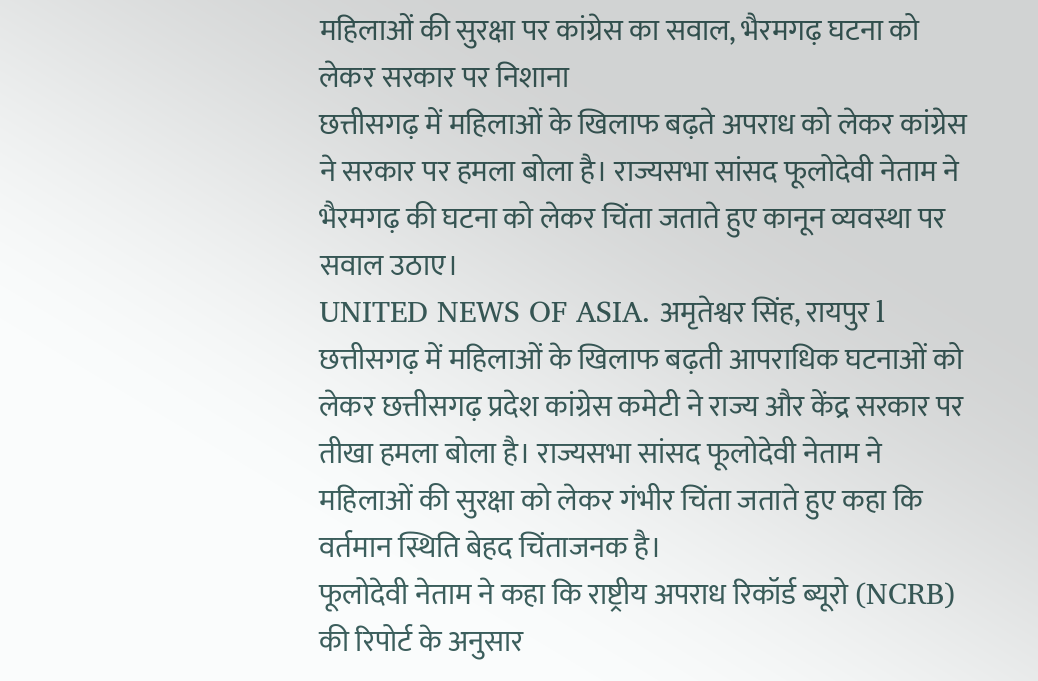महिलाओं की सुरक्षा पर कांग्रेस का सवाल, भैरमगढ़ घटना को लेकर सरकार पर निशाना
छत्तीसगढ़ में महिलाओं के खिलाफ बढ़ते अपराध को लेकर कांग्रेस ने सरकार पर हमला बोला है। राज्यसभा सांसद फूलोदेवी नेताम ने भैरमगढ़ की घटना को लेकर चिंता जताते हुए कानून व्यवस्था पर सवाल उठाए।
UNITED NEWS OF ASIA. अमृतेश्वर सिंह, रायपुर l छत्तीसगढ़ में महिलाओं के खिलाफ बढ़ती आपराधिक घटनाओं को लेकर छत्तीसगढ़ प्रदेश कांग्रेस कमेटी ने राज्य और केंद्र सरकार पर तीखा हमला बोला है। राज्यसभा सांसद फूलोदेवी नेताम ने महिलाओं की सुरक्षा को लेकर गंभीर चिंता जताते हुए कहा कि वर्तमान स्थिति बेहद चिंताजनक है।
फूलोदेवी नेताम ने कहा कि राष्ट्रीय अपराध रिकॉर्ड ब्यूरो (NCRB) की रिपोर्ट के अनुसार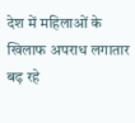देश में महिलाओं के खिलाफ अपराध लगातार बढ़ रहे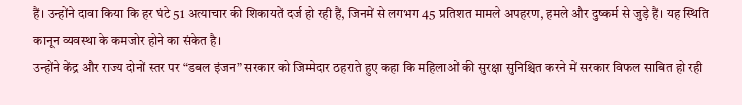हैं। उन्होंने दावा किया कि हर घंटे 51 अत्याचार की शिकायतें दर्ज हो रही हैं, जिनमें से लगभग 45 प्रतिशत मामले अपहरण, हमले और दुष्कर्म से जुड़े हैं। यह स्थिति कानून व्यवस्था के कमजोर होने का संकेत है।
उन्होंने केंद्र और राज्य दोनों स्तर पर “डबल इंजन” सरकार को जिम्मेदार ठहराते हुए कहा कि महिलाओं की सुरक्षा सुनिश्चित करने में सरकार विफल साबित हो रही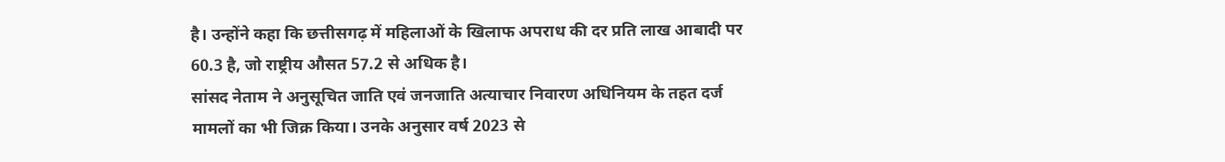है। उन्होंने कहा कि छत्तीसगढ़ में महिलाओं के खिलाफ अपराध की दर प्रति लाख आबादी पर 60.3 है, जो राष्ट्रीय औसत 57.2 से अधिक है।
सांसद नेताम ने अनुसूचित जाति एवं जनजाति अत्याचार निवारण अधिनियम के तहत दर्ज मामलों का भी जिक्र किया। उनके अनुसार वर्ष 2023 से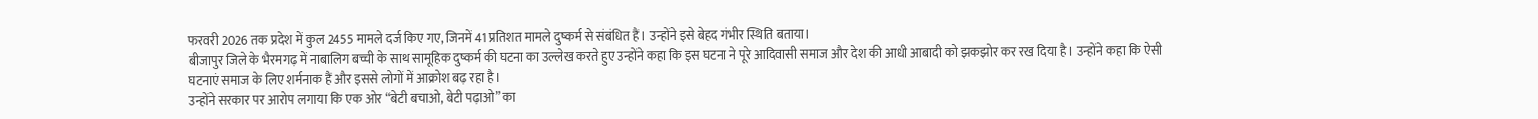फरवरी 2026 तक प्रदेश में कुल 2455 मामले दर्ज किए गए, जिनमें 41 प्रतिशत मामले दुष्कर्म से संबंधित हैं। उन्होंने इसे बेहद गंभीर स्थिति बताया।
बीजापुर जिले के भैरमगढ़ में नाबालिग बच्ची के साथ सामूहिक दुष्कर्म की घटना का उल्लेख करते हुए उन्होंने कहा कि इस घटना ने पूरे आदिवासी समाज और देश की आधी आबादी को झकझोर कर रख दिया है। उन्होंने कहा कि ऐसी घटनाएं समाज के लिए शर्मनाक हैं और इससे लोगों में आक्रोश बढ़ रहा है।
उन्होंने सरकार पर आरोप लगाया कि एक ओर “बेटी बचाओ, बेटी पढ़ाओ” का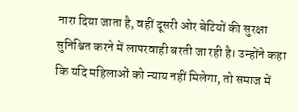नारा दिया जाता है, वहीं दूसरी ओर बेटियों की सुरक्षा सुनिश्चित करने में लापरवाही बरती जा रही है। उन्होंने कहा कि यदि महिलाओं को न्याय नहीं मिलेगा, तो समाज में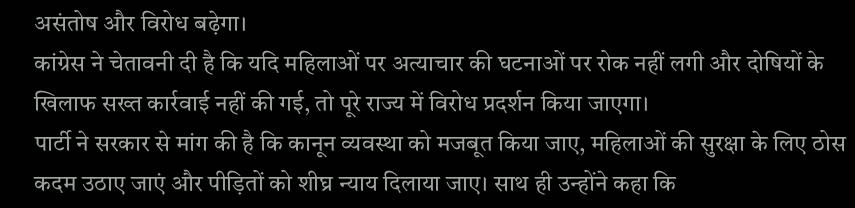असंतोष और विरोध बढ़ेगा।
कांग्रेस ने चेतावनी दी है कि यदि महिलाओं पर अत्याचार की घटनाओं पर रोक नहीं लगी और दोषियों के खिलाफ सख्त कार्रवाई नहीं की गई, तो पूरे राज्य में विरोध प्रदर्शन किया जाएगा।
पार्टी ने सरकार से मांग की है कि कानून व्यवस्था को मजबूत किया जाए, महिलाओं की सुरक्षा के लिए ठोस कदम उठाए जाएं और पीड़ितों को शीघ्र न्याय दिलाया जाए। साथ ही उन्होंने कहा कि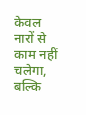केवल नारों से काम नहीं चलेगा, बल्कि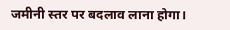जमीनी स्तर पर बदलाव लाना होगा।